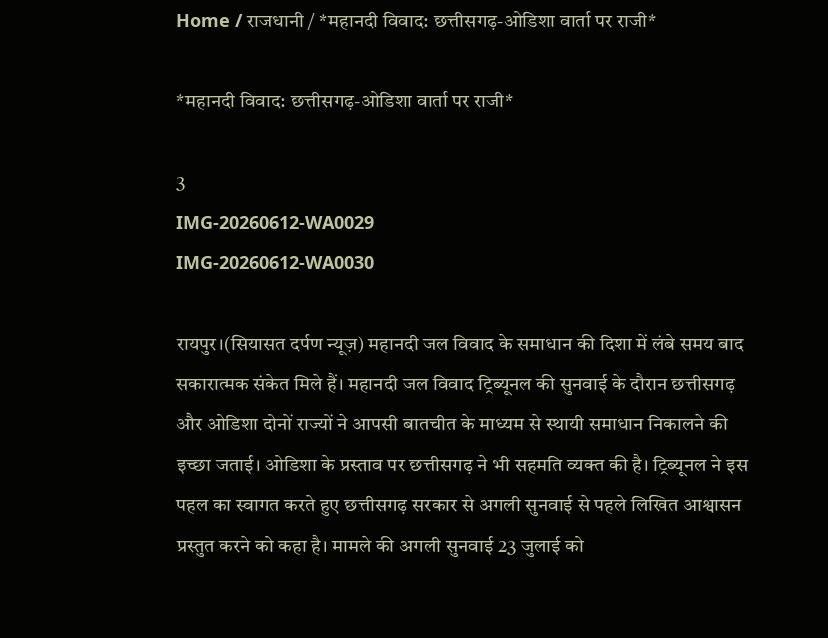Home / राजधानी / *महानदी विवाद: छत्तीसगढ़-ओडिशा वार्ता पर राजी*

*महानदी विवाद: छत्तीसगढ़-ओडिशा वार्ता पर राजी*

3
IMG-20260612-WA0029
IMG-20260612-WA0030

रायपुर।(सियासत दर्पण न्यूज़) महानदी जल विवाद के समाधान की दिशा में लंबे समय बाद सकारात्मक संकेत मिले हैं। महानदी जल विवाद ट्रिब्यूनल की सुनवाई के दौरान छत्तीसगढ़ और ओडिशा दोनों राज्यों ने आपसी बातचीत के माध्यम से स्थायी समाधान निकालने की इच्छा जताई। ओडिशा के प्रस्ताव पर छत्तीसगढ़ ने भी सहमति व्यक्त की है। ट्रिब्यूनल ने इस पहल का स्वागत करते हुए छत्तीसगढ़ सरकार से अगली सुनवाई से पहले लिखित आश्वासन प्रस्तुत करने को कहा है। मामले की अगली सुनवाई 23 जुलाई को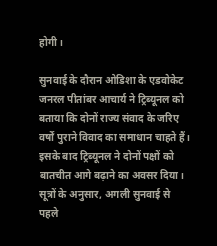होगी।

सुनवाई के दौरान ओडिशा के एडवोकेट जनरल पीतांबर आचार्य ने ट्रिब्यूनल को बताया कि दोनों राज्य संवाद के जरिए वर्षों पुराने विवाद का समाधान चाहते हैं। इसके बाद ट्रिब्यूनल ने दोनों पक्षों को बातचीत आगे बढ़ाने का अवसर दिया। सूत्रों के अनुसार, अगली सुनवाई से पहले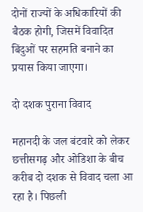दोनों राज्यों के अधिकारियों की बैठक होगी, जिसमें विवादित बिंदुओं पर सहमति बनाने का प्रयास किया जाएगा।

दो दशक पुराना विवाद

महानदी के जल बंटवारे को लेकर छत्तीसगढ़ और ओडिशा के बीच करीब दो दशक से विवाद चला आ रहा है। पिछली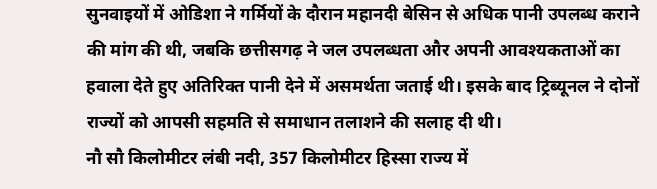सुनवाइयों में ओडिशा ने गर्मियों के दौरान महानदी बेसिन से अधिक पानी उपलब्ध कराने की मांग की थी, जबकि छत्तीसगढ़ ने जल उपलब्धता और अपनी आवश्यकताओं का हवाला देते हुए अतिरिक्त पानी देने में असमर्थता जताई थी। इसके बाद ट्रिब्यूनल ने दोनों राज्यों को आपसी सहमति से समाधान तलाशने की सलाह दी थी।
नौ सौ किलोमीटर लंबी नदी, 357 किलोमीटर हिस्सा राज्य में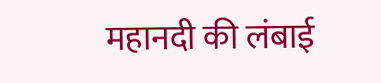महानदी की लंबाई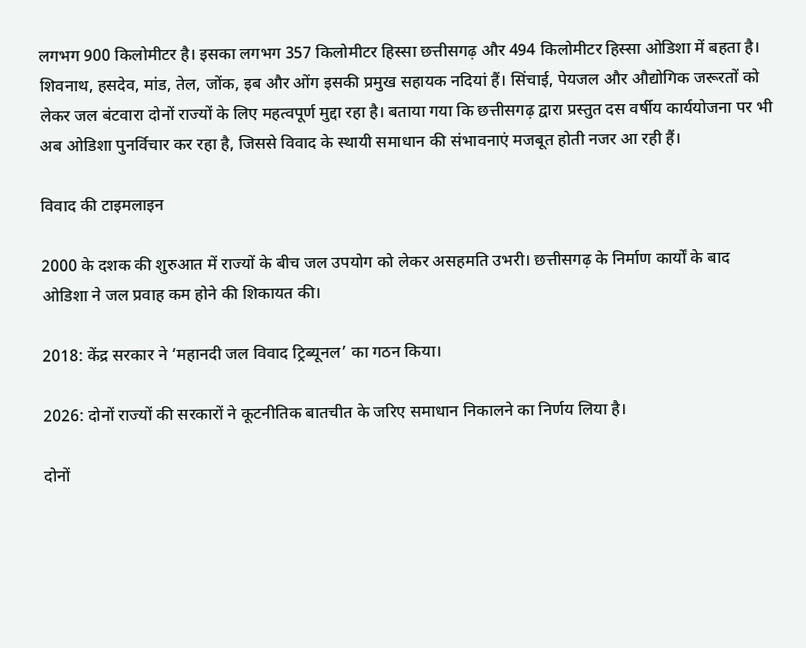लगभग 900 किलोमीटर है। इसका लगभग 357 किलोमीटर हिस्सा छत्तीसगढ़ और 494 किलोमीटर हिस्सा ओडिशा में बहता है। शिवनाथ, हसदेव, मांड, तेल, जोंक, इब और ओंग इसकी प्रमुख सहायक नदियां हैं। सिंचाई, पेयजल और औद्योगिक जरूरतों को लेकर जल बंटवारा दोनों राज्यों के लिए महत्वपूर्ण मुद्दा रहा है। बताया गया कि छत्तीसगढ़ द्वारा प्रस्तुत दस वर्षीय कार्ययोजना पर भी अब ओडिशा पुनर्विचार कर रहा है, जिससे विवाद के स्थायी समाधान की संभावनाएं मजबूत होती नजर आ रही हैं।

विवाद की टाइमलाइन

2000 के दशक की शुरुआत में राज्यों के बीच जल उपयोग को लेकर असहमति उभरी। छत्तीसगढ़ के निर्माण कार्यों के बाद ओडिशा ने जल प्रवाह कम होने की शिकायत की।

2018: केंद्र सरकार ने ‘महानदी जल विवाद ट्रिब्यूनल’ का गठन किया।

2026: दोनों राज्यों की सरकारों ने कूटनीतिक बातचीत के जरिए समाधान निकालने का निर्णय लिया है।

दोनों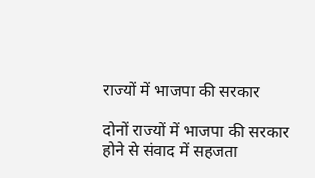राज्यों में भाजपा की सरकार

दोनों राज्यों में भाजपा की सरकार होने से संवाद में सहजता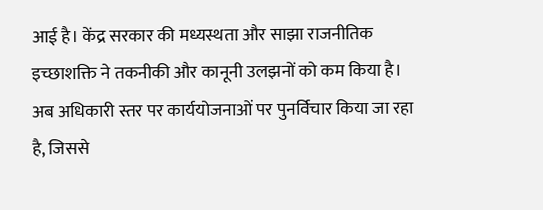आई है। केंद्र सरकार की मध्यस्थता और साझा राजनीतिक इच्छाशक्ति ने तकनीकी और कानूनी उलझनों को कम किया है। अब अधिकारी स्तर पर कार्ययोजनाओं पर पुनर्विचार किया जा रहा है, जिससे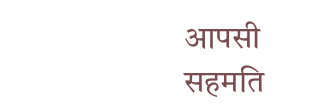आपसी सहमति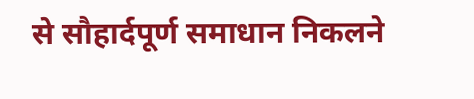से सौहार्दपूर्ण समाधान निकलने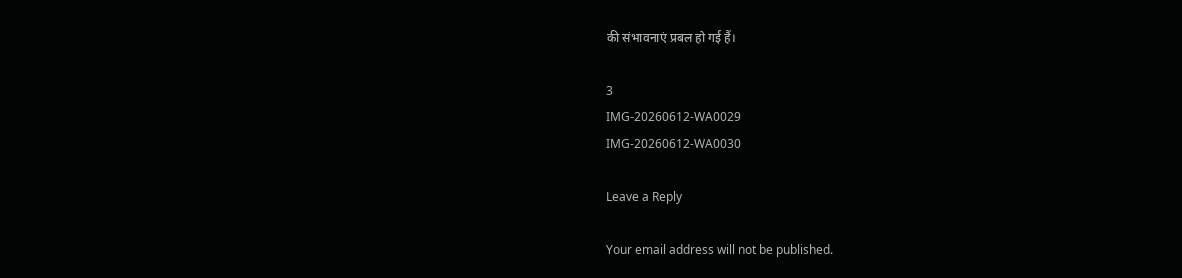की संभावनाएं प्रबल हो गई हैं।

3
IMG-20260612-WA0029
IMG-20260612-WA0030

Leave a Reply

Your email address will not be published.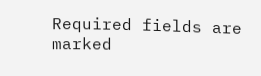Required fields are marked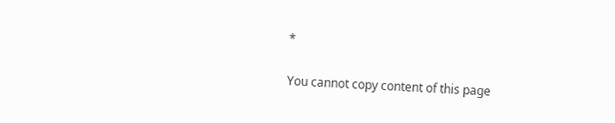*

You cannot copy content of this page